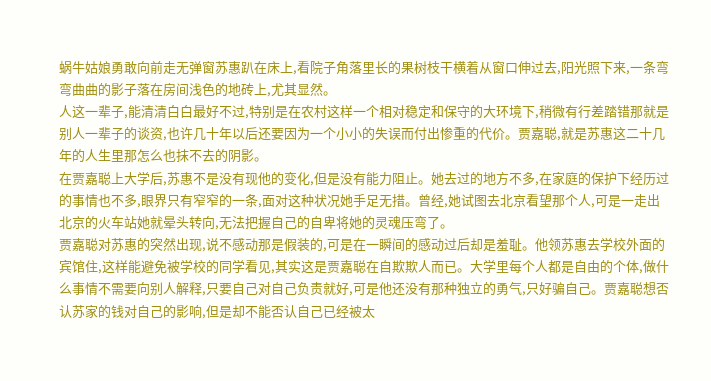蜗牛姑娘勇敢向前走无弹窗苏惠趴在床上,看院子角落里长的果树枝干横着从窗口伸过去,阳光照下来,一条弯弯曲曲的影子落在房间浅色的地砖上,尤其显然。
人这一辈子,能清清白白最好不过,特别是在农村这样一个相对稳定和保守的大环境下,稍微有行差踏错那就是别人一辈子的谈资,也许几十年以后还要因为一个小小的失误而付出惨重的代价。贾嘉聪,就是苏惠这二十几年的人生里那怎么也抹不去的阴影。
在贾嘉聪上大学后,苏惠不是没有现他的变化,但是没有能力阻止。她去过的地方不多,在家庭的保护下经历过的事情也不多,眼界只有窄窄的一条,面对这种状况她手足无措。曾经,她试图去北京看望那个人,可是一走出北京的火车站她就晕头转向,无法把握自己的自卑将她的灵魂压弯了。
贾嘉聪对苏惠的突然出现,说不感动那是假装的,可是在一瞬间的感动过后却是羞耻。他领苏惠去学校外面的宾馆住,这样能避免被学校的同学看见,其实这是贾嘉聪在自欺欺人而已。大学里每个人都是自由的个体,做什么事情不需要向别人解释,只要自己对自己负责就好,可是他还没有那种独立的勇气,只好骗自己。贾嘉聪想否认苏家的钱对自己的影响,但是却不能否认自己已经被太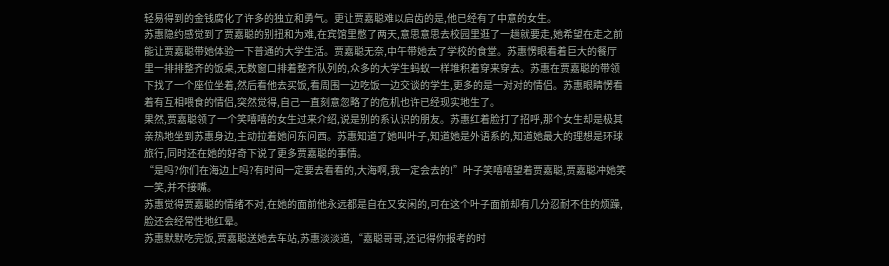轻易得到的金钱腐化了许多的独立和勇气。更让贾嘉聪难以启齿的是,他已经有了中意的女生。
苏惠隐约感觉到了贾嘉聪的别扭和为难,在宾馆里憋了两天,意思意思去校园里逛了一趟就要走,她希望在走之前能让贾嘉聪带她体验一下普通的大学生活。贾嘉聪无奈,中午带她去了学校的食堂。苏惠愣眼看着巨大的餐厅里一排排整齐的饭桌,无数窗口排着整齐队列的,众多的大学生蚂蚁一样堆积着穿来穿去。苏惠在贾嘉聪的带领下找了一个座位坐着,然后看他去买饭,看周围一边吃饭一边交谈的学生,更多的是一对对的情侣。苏惠眼睛愣看着有互相喂食的情侣,突然觉得,自己一直刻意忽略了的危机也许已经现实地生了。
果然,贾嘉聪领了一个笑嘻嘻的女生过来介绍,说是别的系认识的朋友。苏惠红着脸打了招呼,那个女生却是极其亲热地坐到苏惠身边,主动拉着她问东问西。苏惠知道了她叫叶子,知道她是外语系的,知道她最大的理想是环球旅行,同时还在她的好奇下说了更多贾嘉聪的事情。
“是吗?你们在海边上吗?有时间一定要去看看的,大海啊,我一定会去的!”叶子笑嘻嘻望着贾嘉聪,贾嘉聪冲她笑一笑,并不接嘴。
苏惠觉得贾嘉聪的情绪不对,在她的面前他永远都是自在又安闲的,可在这个叶子面前却有几分忍耐不住的烦躁,脸还会经常性地红晕。
苏惠默默吃完饭,贾嘉聪送她去车站,苏惠淡淡道,“嘉聪哥哥,还记得你报考的时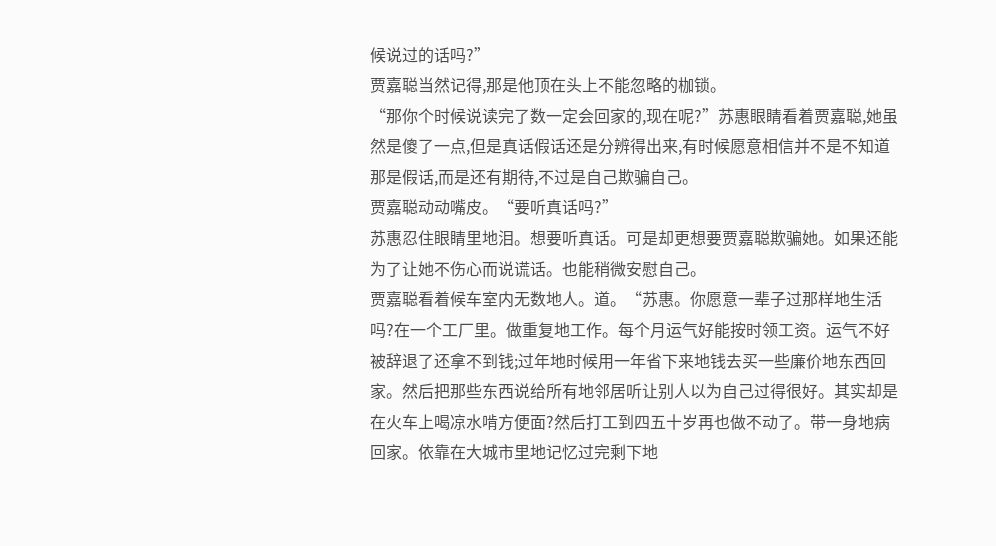候说过的话吗?”
贾嘉聪当然记得,那是他顶在头上不能忽略的枷锁。
“那你个时候说读完了数一定会回家的,现在呢?”苏惠眼睛看着贾嘉聪,她虽然是傻了一点,但是真话假话还是分辨得出来,有时候愿意相信并不是不知道那是假话,而是还有期待,不过是自己欺骗自己。
贾嘉聪动动嘴皮。“要听真话吗?”
苏惠忍住眼睛里地泪。想要听真话。可是却更想要贾嘉聪欺骗她。如果还能为了让她不伤心而说谎话。也能稍微安慰自己。
贾嘉聪看着候车室内无数地人。道。“苏惠。你愿意一辈子过那样地生活吗?在一个工厂里。做重复地工作。每个月运气好能按时领工资。运气不好被辞退了还拿不到钱;过年地时候用一年省下来地钱去买一些廉价地东西回家。然后把那些东西说给所有地邻居听让别人以为自己过得很好。其实却是在火车上喝凉水啃方便面?然后打工到四五十岁再也做不动了。带一身地病回家。依靠在大城市里地记忆过完剩下地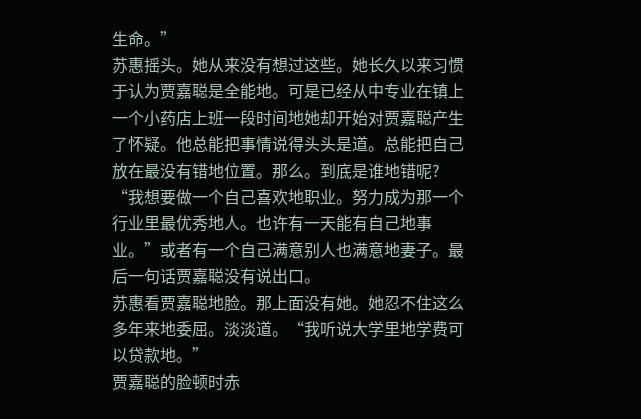生命。”
苏惠摇头。她从来没有想过这些。她长久以来习惯于认为贾嘉聪是全能地。可是已经从中专业在镇上一个小药店上班一段时间地她却开始对贾嘉聪产生了怀疑。他总能把事情说得头头是道。总能把自己放在最没有错地位置。那么。到底是谁地错呢?
“我想要做一个自己喜欢地职业。努力成为那一个行业里最优秀地人。也许有一天能有自己地事业。”或者有一个自己满意别人也满意地妻子。最后一句话贾嘉聪没有说出口。
苏惠看贾嘉聪地脸。那上面没有她。她忍不住这么多年来地委屈。淡淡道。“我听说大学里地学费可以贷款地。”
贾嘉聪的脸顿时赤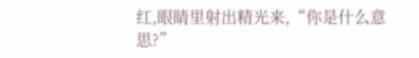红,眼睛里射出精光来,“你是什么意思?”